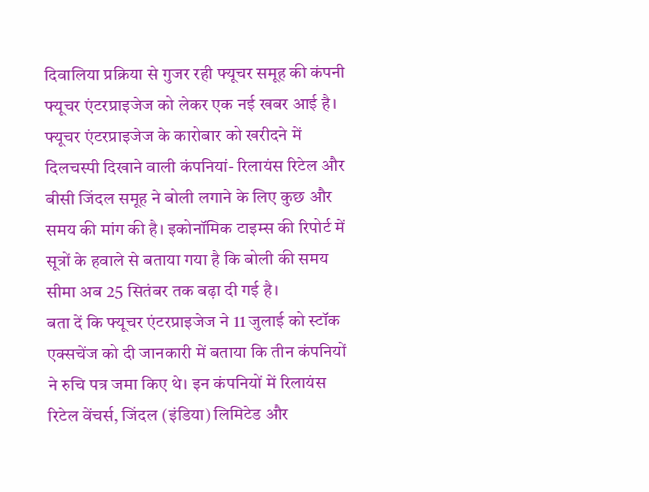दिवालिया प्रक्रिया से गुजर रही फ्यूचर समूह की कंपनी फ्यूचर एंटरप्राइजेज को लेकर एक नई खबर आई है। फ्यूचर एंटरप्राइजेज के कारोबार को खरीदने में दिलचस्पी दिखाने वाली कंपनियां- रिलायंस रिटेल और बीसी जिंदल समूह ने बोली लगाने के लिए कुछ और समय की मांग की है। इकोनॉमिक टाइम्स की रिपोर्ट में सूत्रों के हवाले से बताया गया है कि बोली की समय सीमा अब 25 सितंबर तक बढ़ा दी गई है।
बता दें कि फ्यूचर एंटरप्राइजेज ने 11 जुलाई को स्टॉक एक्सचेंज को दी जानकारी में बताया कि तीन कंपनियों ने रुचि पत्र जमा किए थे। इन कंपनियों में रिलायंस रिटेल वेंचर्स, जिंदल (इंडिया) लिमिटेड और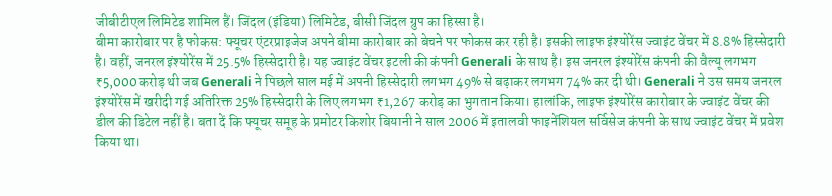जीबीटीएल लिमिटेड शामिल हैं। जिंदल (इंडिया) लिमिटेड, बीसी जिंदल ग्रुप का हिस्सा है।
बीमा कारोबार पर है फोकस: फ्यूचर एंटरप्राइजेज अपने बीमा कारोबार को बेचने पर फोकस कर रही है। इसकी लाइफ इंश्योरेंस ज्वाइंट वेंचर में 8.8% हिस्सेदारी है। वहीं, जनरल इंश्योरेंस में 25.5% हिस्सेदारी है। यह ज्वाइंट वेंचर इटली की कंपनी Generali के साथ है। इस जनरल इंश्योरेंस कंपनी की वैल्यू लगभग ₹5,000 करोड़ थी जब Generali ने पिछले साल मई में अपनी हिस्सेदारी लगभग 49% से बढ़ाकर लगभग 74% कर दी थी। Generali ने उस समय जनरल इंश्योरेंस में खरीदी गई अतिरिक्त 25% हिस्सेदारी के लिए लगभग ₹1,267 करोड़ का भुगतान किया। हालांकि, लाइफ इंश्योरेंस कारोबार के ज्वाइंट वेंचर की डील की डिटेल नहीं है। बता दें कि फ्यूचर समूह के प्रमोटर किशोर बियानी ने साल 2006 में इतालवी फाइनेंशियल सर्विसेज कंपनी के साथ ज्वाइंट वेंचर में प्रवेश किया था।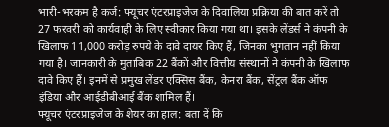भारी-भरकम है कर्ज: फ्यूचर एंटरप्राइजेज के दिवालिया प्रक्रिया की बात करें तो 27 फरवरी को कार्यवाही के लिए स्वीकार किया गया था। इसके लेंडर्स ने कंपनी के खिलाफ 11,000 करोड़ रुपये के दावे दायर किए हैं, जिनका भुगतान नहीं किया गया है। जानकारी के मुताबिक 22 बैंकों और वित्तीय संस्थानों ने कंपनी के खिलाफ दावे किए हैं। इनमें से प्रमुख लेंडर एक्सिस बैंक, केनरा बैंक, सेंट्रल बैंक ऑफ इंडिया और आईडीबीआई बैंक शामिल हैं।
फ्यूचर एंटरप्राइजेज के शेयर का हाल: बता दें कि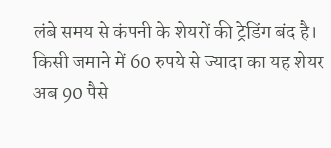लंबे समय से कंपनी के शेयरों की ट्रेडिंग बंद है। किसी जमाने में 60 रुपये से ज्यादा का यह शेयर अब 90 पैसे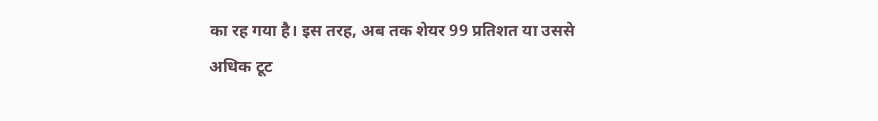का रह गया है। इस तरह, अब तक शेयर 99 प्रतिशत या उससे अधिक टूट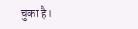चुका है।